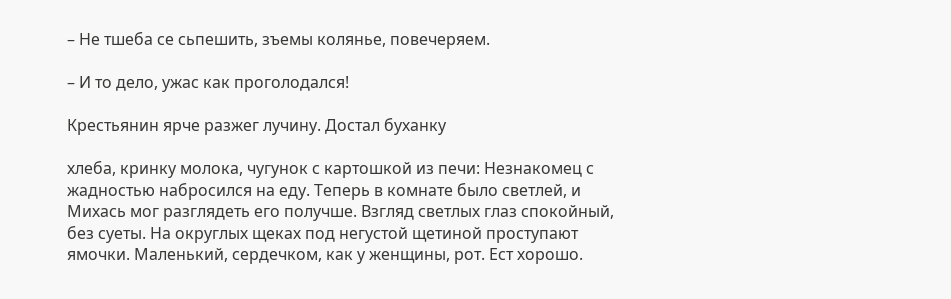– Не тшеба се сьпешить, зъемы колянье, повечеряем.

– И то дело, ужас как проголодался!

Крестьянин ярче разжег лучину. Достал буханку

хлеба, кринку молока, чугунок с картошкой из печи: Незнакомец с жадностью набросился на еду. Теперь в комнате было светлей, и Михась мог разглядеть его получше. Взгляд светлых глаз спокойный, без суеты. На округлых щеках под негустой щетиной проступают ямочки. Маленький, сердечком, как у женщины, рот. Ест хорошо.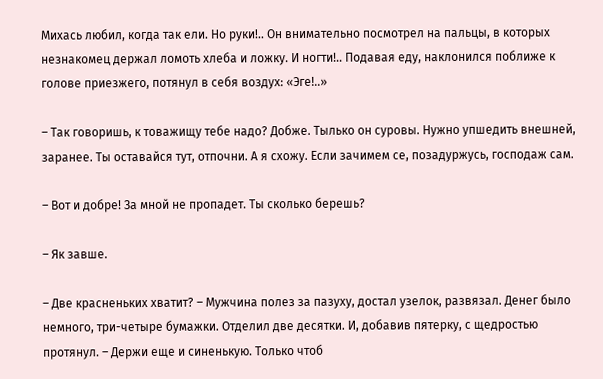Михась любил, когда так ели. Но руки!.. Он внимательно посмотрел на пальцы, в которых незнакомец держал ломоть хлеба и ложку. И ногти!.. Подавая еду, наклонился поближе к голове приезжего, потянул в себя воздух: «Эге!..»

– Так говоришь, к товажищу тебе надо? Добже. Тылько он суровы. Нужно упшедить внешней, заранее. Ты оставайся тут, отпочни. А я схожу. Если зачимем се, позадуржусь, господаж сам.

– Вот и добре! За мной не пропадет. Ты сколько берешь?

– Як завше.

– Две красненьких хватит? – Мужчина полез за пазуху, достал узелок, развязал. Денег было немного, три-четыре бумажки. Отделил две десятки. И, добавив пятерку, с щедростью протянул. – Держи еще и синенькую. Только чтоб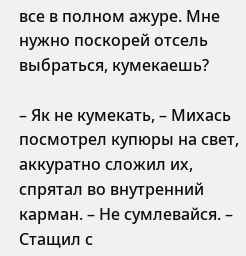все в полном ажуре. Мне нужно поскорей отсель выбраться, кумекаешь?

– Як не кумекать, – Михась посмотрел купюры на свет, аккуратно сложил их, спрятал во внутренний карман. – Не сумлевайся. – Стащил с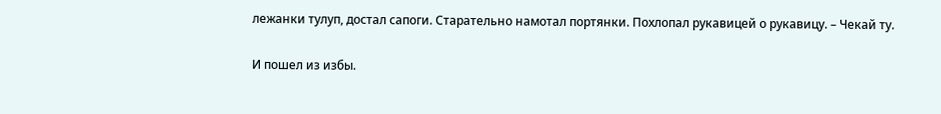лежанки тулуп, достал сапоги. Старательно намотал портянки. Похлопал рукавицей о рукавицу. – Чекай ту.

И пошел из избы.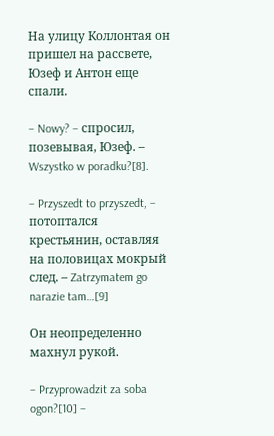На улицу Коллонтая он пришел на рассвете, Юзеф и Антон еще спали.

– Nowy? – спросил, позевывая, Юзеф. – Wszystko w poradku?[8].

– Przyszedt to przyszedt, – потоптался крестьянин, оставляя на половицах мокрый след. – Zatrzymatem go narazie tam…[9]

Он неопределенно махнул рукой.

– Przyprowadzit za soba ogon?[10] –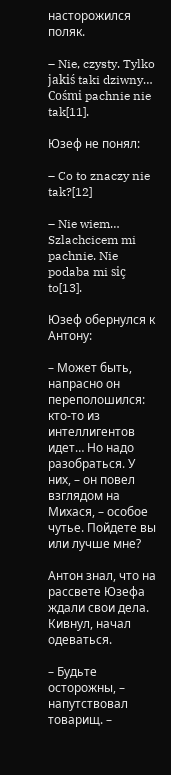насторожился поляк.

– Nie, czysty. Tylko jakiś taki dziwny… Cośmi pachnie nie tak[11].

Юзеф не понял:

– Co to znaczy nie tak?[12]

– Nie wiem… Szlachcicem mi pachnie. Nie podaba mi siç to[13].

Юзеф обернулся к Антону:

– Может быть, напрасно он переполошился: кто-то из интеллигентов идет… Но надо разобраться. У них, – он повел взглядом на Михася, – особое чутье. Пойдете вы или лучше мне?

Антон знал, что на рассвете Юзефа ждали свои дела. Кивнул, начал одеваться.

– Будьте осторожны, – напутствовал товарищ. –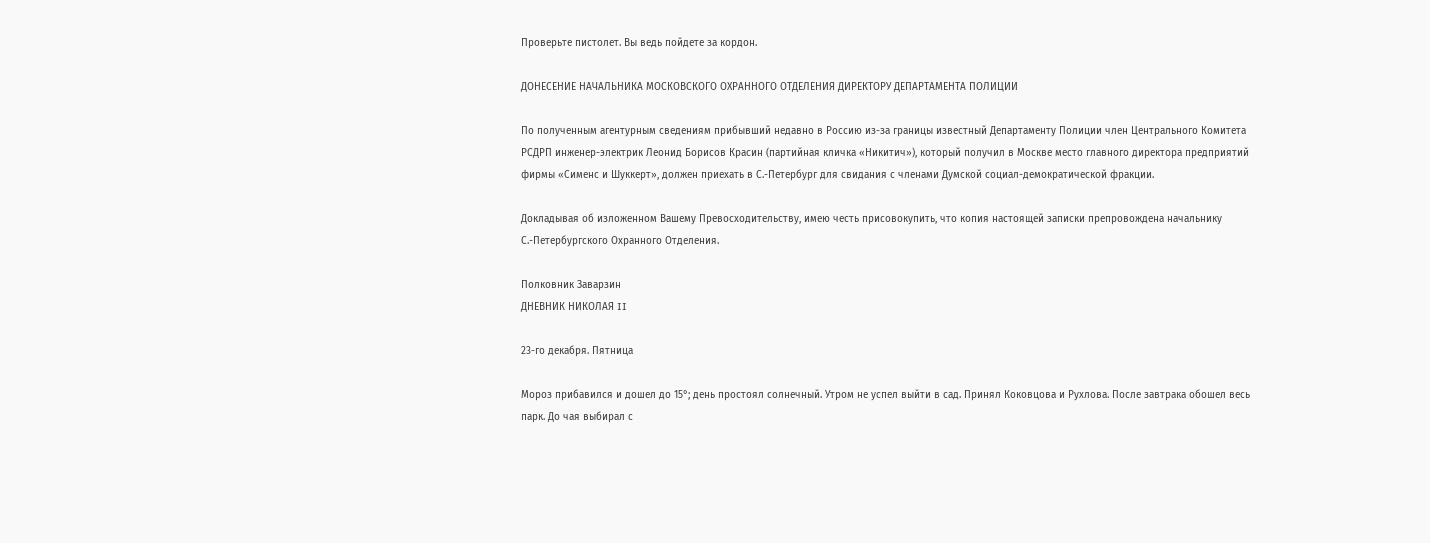Проверьте пистолет. Вы ведь пойдете за кордон.

ДОНЕСЕНИЕ НАЧАЛЬНИКА МОСКОВСКОГО ОХРАННОГО ОТДЕЛЕНИЯ ДИРЕКТОРУ ДЕПАРТАМЕНТА ПОЛИЦИИ

По полученным агентурным сведениям прибывший недавно в Россию из-за границы известный Департаменту Полиции член Центрального Комитета РСДРП инженер-электрик Леонид Борисов Красин (партийная кличка «Никитич»), который получил в Москве место главного директора предприятий фирмы «Сименс и Шуккерт», должен приехать в С.-Петербург для свидания с членами Думской социал-демократической фракции.

Докладывая об изложенном Вашему Превосходительству, имею честь присовокупить, что копия настоящей записки препровождена начальнику С.-Петербургского Охранного Отделения.

Полковник Заварзин
ДНЕВНИК НИКОЛАЯ II

23-го декабря. Пятница

Мороз прибавился и дошел до 15°; день простоял солнечный. Утром не успел выйти в сад. Принял Коковцова и Рухлова. После завтрака обошел весь парк. До чая выбирал с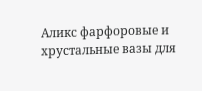Аликс фарфоровые и хрустальные вазы для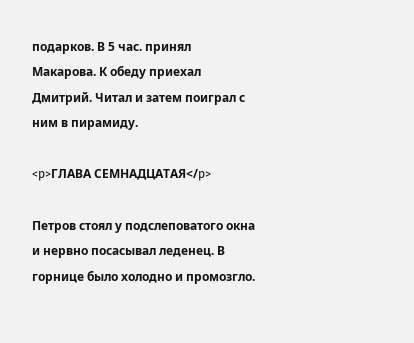подарков. В 5 час. принял Макарова. К обеду приехал Дмитрий. Читал и затем поиграл с ним в пирамиду.

<p>ГЛАВА СЕМНАДЦАТАЯ</p>

Петров стоял у подслеповатого окна и нервно посасывал леденец. В горнице было холодно и промозгло.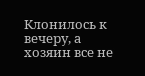Клонилось к вечеру, а хозяин все не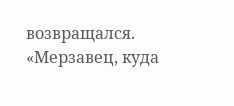возвращался. «Мерзавец, куда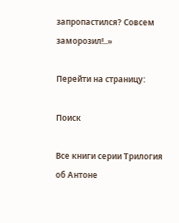запропастился? Совсем заморозил!..»

Перейти на страницу:

Поиск

Все книги серии Трилогия об Антоне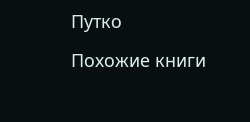Путко

Похожие книги